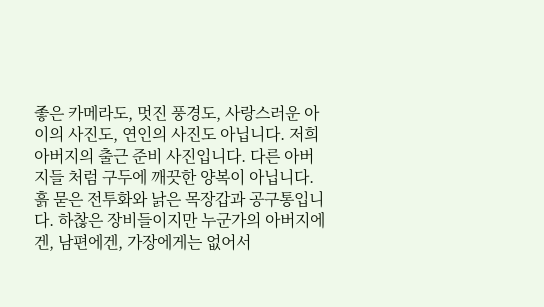좋은 카메라도, 멋진 풍경도, 사랑스러운 아이의 사진도, 연인의 사진도 아닙니다. 저희 아버지의 출근 준비 사진입니다. 다른 아버지들 처럼 구두에 깨끗한 양복이 아닙니다. 흙 묻은 전투화와 낡은 목장갑과 공구통입니다. 하찮은 장비들이지만 누군가의 아버지에겐, 남편에겐, 가장에게는 없어서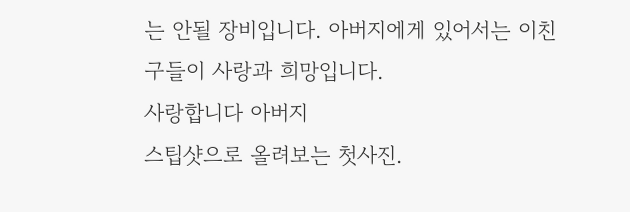는 안될 장비입니다. 아버지에게 있어서는 이친구들이 사랑과 희망입니다.
사랑합니다 아버지
스팁샷으로 올려보는 첫사진.